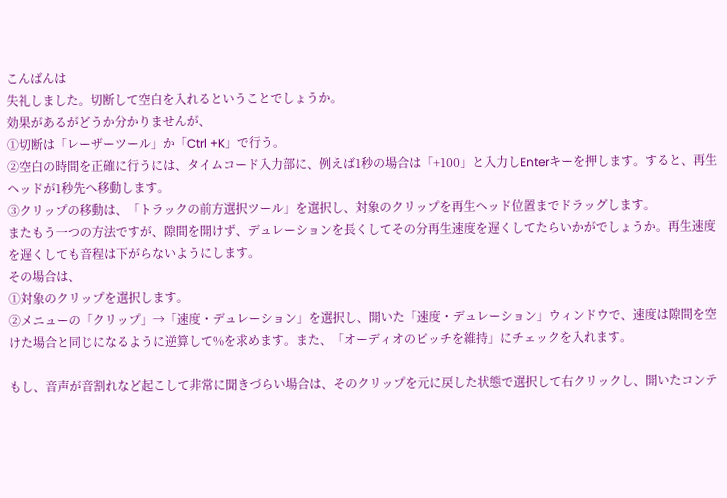こんばんは
失礼しました。切断して空白を入れるということでしょうか。
効果があるがどうか分かりませんが、
①切断は「レーザーツール」か「Ctrl +K」で行う。
②空白の時間を正確に行うには、タイムコード入力部に、例えば1秒の場合は「+100」と入力しEnterキーを押します。すると、再生ヘッドが1秒先へ移動します。
③クリップの移動は、「トラックの前方選択ツール」を選択し、対象のクリップを再生ヘッド位置までドラッグします。
またもう一つの方法ですが、隙間を開けず、デュレーションを長くしてその分再生速度を遅くしてたらいかがでしょうか。再生速度を遅くしても音程は下がらないようにします。
その場合は、
①対象のクリップを選択します。
②メニューの「クリップ」→「速度・デュレーション」を選択し、開いた「速度・デュレーション」ウィンドウで、速度は隙間を空けた場合と同じになるように逆算して%を求めます。また、「オーディオのピッチを維持」にチェックを入れます。

もし、音声が音割れなど起こして非常に聞きづらい場合は、そのクリップを元に戻した状態で選択して右クリックし、開いたコンテ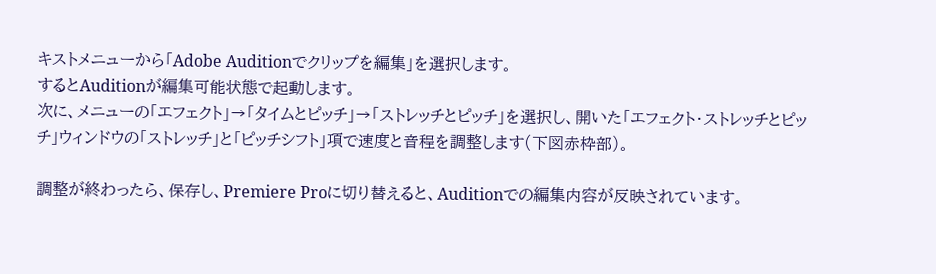キストメニューから「Adobe Auditionでクリップを編集」を選択します。
するとAuditionが編集可能状態で起動します。
次に、メニューの「エフェクト」→「タイムとピッチ」→「ストレッチとピッチ」を選択し、開いた「エフェクト・ストレッチとピッチ」ウィンドウの「ストレッチ」と「ピッチシフト」項で速度と音程を調整します(下図赤枠部)。

調整が終わったら、保存し、Premiere Proに切り替えると、Auditionでの編集内容が反映されています。